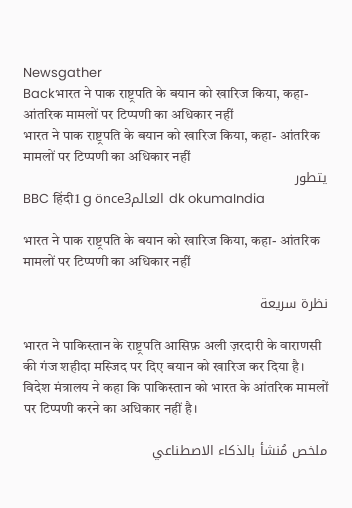Newsgather
Backभारत ने पाक राष्ट्रपति के बयान को खारिज किया, कहा- आंतरिक मामलों पर टिप्पणी का अधिकार नहीं
भारत ने पाक राष्ट्रपति के बयान को खारिज किया, कहा- आंतरिक मामलों पर टिप्पणी का अधिकार नहीं
يتطور
BBC हिंदी1 g önceالعالم3 dk okumaIndia

भारत ने पाक राष्ट्रपति के बयान को खारिज किया, कहा- आंतरिक मामलों पर टिप्पणी का अधिकार नहीं

نظرة سريعة

भारत ने पाकिस्तान के राष्ट्रपति आसिफ़ अली ज़रदारी के वाराणसी की गंज शहीदा मस्जिद पर दिए बयान को खारिज कर दिया है। विदेश मंत्रालय ने कहा कि पाकिस्तान को भारत के आंतरिक मामलों पर टिप्पणी करने का अधिकार नहीं है।

ملخص مُنشأ بالذكاء الاصطناعي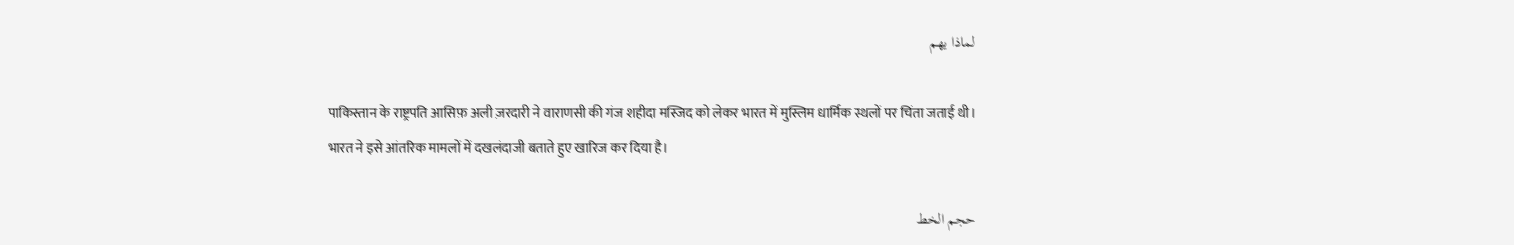لماذا يهم

पाकिस्तान के राष्ट्रपति आसिफ़ अली ज़रदारी ने वाराणसी की गंज शहीदा मस्जिद को लेकर भारत में मुस्लिम धार्मिक स्थलों पर चिंता जताई थी। भारत ने इसे आंतरिक मामलों में दखलंदाजी बताते हुए खारिज कर दिया है।

حجم الخط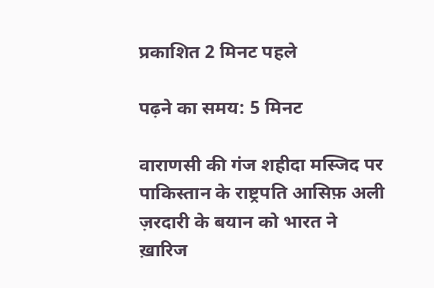प्रकाशित 2 मिनट पहले

पढ़ने का समय: 5 मिनट

वाराणसी की गंज शहीदा मस्जिद पर पाकिस्तान के राष्ट्रपति आसिफ़ अली ज़रदारी के बयान को भारत ने ख़ारिज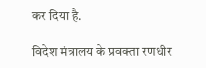कर दिया है.

विदेश मंत्रालय के प्रवक्ता रणधीर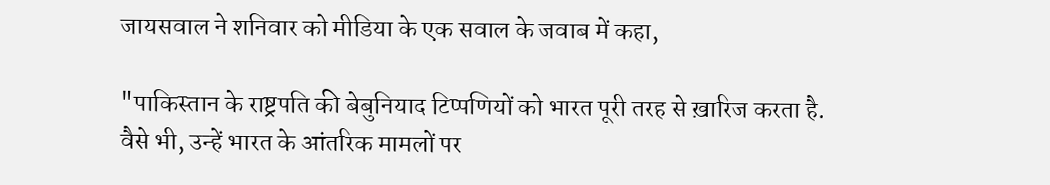जायसवाल ने शनिवार को मीडिया के एक सवाल के जवाब में कहा,

"पाकिस्तान के राष्ट्रपति की बेबुनियाद टिप्पणियों को भारत पूरी तरह से ख़ारिज करता है. वैसे भी, उन्हें भारत के आंतरिक मामलों पर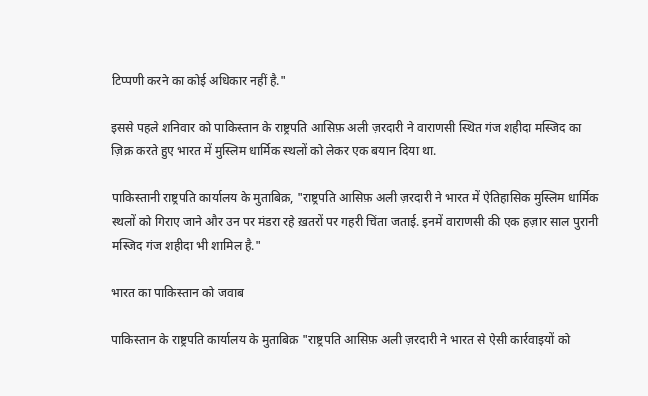टिप्पणी करने का कोई अधिकार नहीं है."

इससे पहले शनिवार को पाकिस्तान के राष्ट्रपति आसिफ़ अली ज़रदारी ने वाराणसी स्थित गंज शहीदा मस्जिद का ज़िक्र करते हुए भारत में मुस्लिम धार्मिक स्थलों को लेकर एक बयान दिया था.

पाकिस्तानी राष्ट्रपति कार्यालय के मुताबिक़, "राष्ट्रपति आसिफ़ अली ज़रदारी ने भारत में ऐतिहासिक मुस्लिम धार्मिक स्थलों को गिराए जाने और उन पर मंडरा रहे ख़तरों पर गहरी चिंता जताई. इनमें वाराणसी की एक हज़ार साल पुरानी मस्जिद गंज शहीदा भी शामिल है."

भारत का पाकिस्तान को जवाब

पाकिस्तान के राष्ट्रपति कार्यालय के मुताबिक़ "राष्ट्रपति आसिफ़ अली ज़रदारी ने भारत से ऐसी कार्रवाइयों को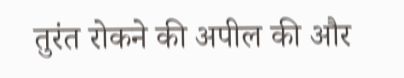तुरंत रोकने की अपील की और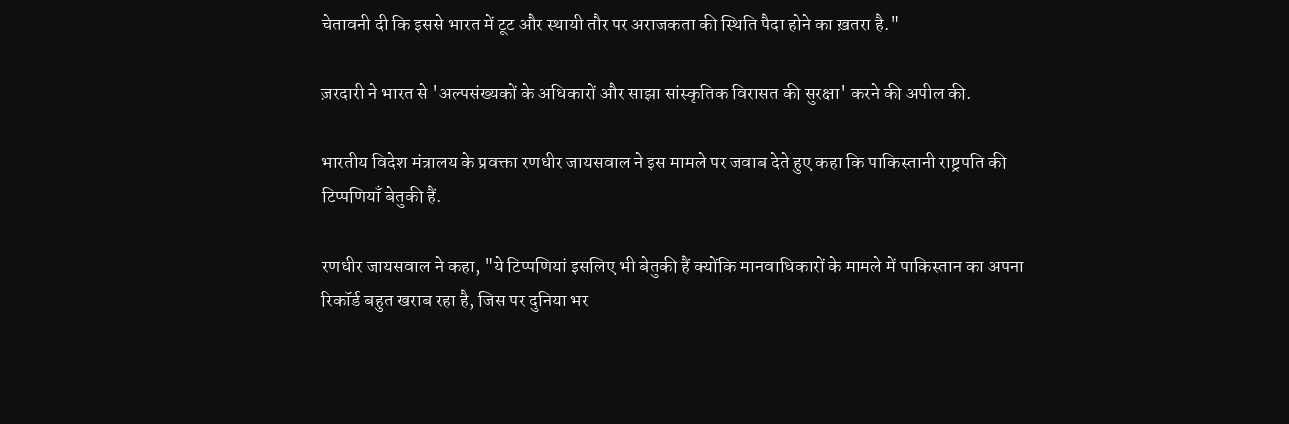चेतावनी दी कि इससे भारत में टूट और स्थायी तौर पर अराजकता की स्थिति पैदा होने का ख़तरा है."

ज़रदारी ने भारत से 'अल्पसंख्यकों के अधिकारों और साझा सांस्कृतिक विरासत की सुरक्षा' करने की अपील की.

भारतीय विदेश मंत्रालय के प्रवक्ता रणधीर जायसवाल ने इस मामले पर जवाब देते हुए कहा कि पाकिस्तानी राष्ट्रपति की टिप्पणियाँ बेतुकी हैं.

रणधीर जायसवाल ने कहा, "ये टिप्पणियां इसलिए भी बेतुकी हैं क्योंकि मानवाधिकारों के मामले में पाकिस्तान का अपना रिकॉर्ड बहुत खराब रहा है, जिस पर दुनिया भर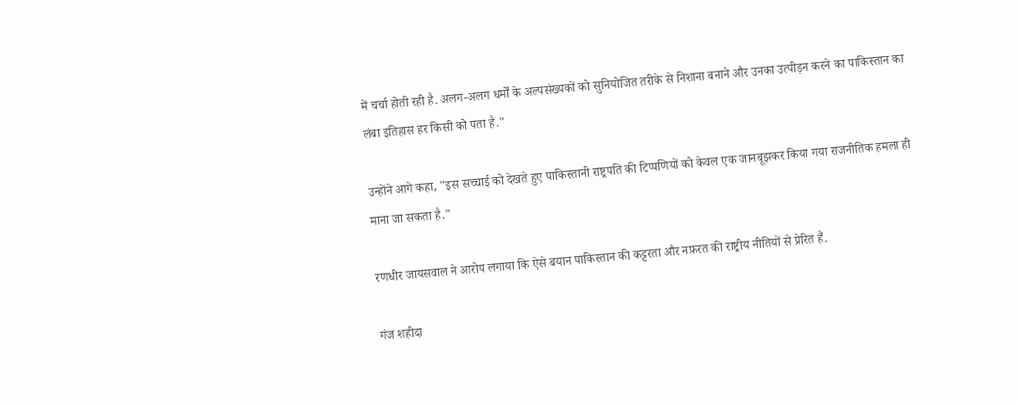में चर्चा होती रही है. अलग-अलग धर्मों के अल्पसंख्यकों को सुनियोजित तरीके से निशाना बनाने और उनका उत्पीड़न करने का पाकिस्तान का लंबा इतिहास हर किसी को पता है."

उन्होंने आगे कहा, "इस सच्चाई को देखते हुए पाकिस्तानी राष्ट्रपति की टिप्पणियों को केवल एक जानबूझकर किया गया राजनीतिक हमला ही माना जा सकता है."

रणधीर जायसवाल ने आरोप लगाया कि ऐसे बयान पाकिस्तान की कट्टरता और नफ़रत की राष्ट्रीय नीतियों से प्रेरित हैं.

गंज शहीदा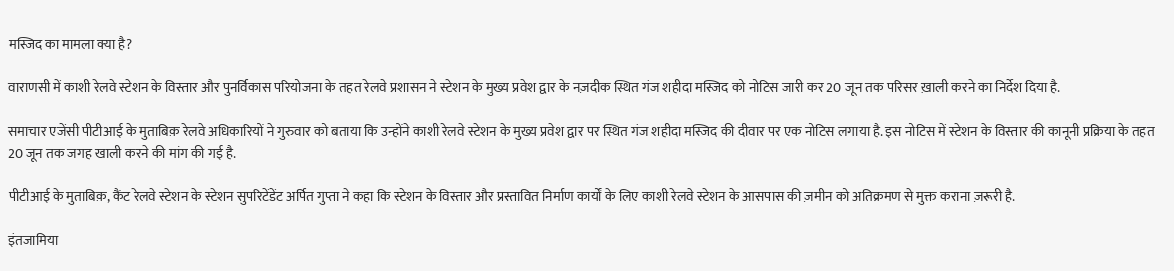मस्जिद का मामला क्या है?

वाराणसी में काशी रेलवे स्टेशन के विस्तार और पुनर्विकास परियोजना के तहत रेलवे प्रशासन ने स्टेशन के मुख्य प्रवेश द्वार के नज़दीक स्थित गंज शहीदा मस्जिद को नोटिस जारी कर 20 जून तक परिसर ख़ाली करने का निर्देश दिया है.

समाचार एजेंसी पीटीआई के मुताबिक़ रेलवे अधिकारियों ने गुरुवार को बताया कि उन्होंने काशी रेलवे स्टेशन के मुख्य प्रवेश द्वार पर स्थित गंज शहीदा मस्जिद की दीवार पर एक नोटिस लगाया है. इस नोटिस में स्टेशन के विस्तार की कानूनी प्रक्रिया के तहत 20 जून तक जगह खाली करने की मांग की गई है.

पीटीआई के मुताबिक़, कैंट रेलवे स्टेशन के स्टेशन सुपरिटेंडेंट अर्पित गुप्ता ने कहा कि स्टेशन के विस्तार और प्रस्तावित निर्माण कार्यों के लिए काशी रेलवे स्टेशन के आसपास की ज़मीन को अतिक्रमण से मुक्त कराना ज़रूरी है.

इंतजामिया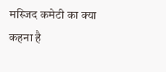मस्जिद कमेटी का क्या कहना है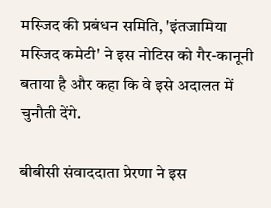मस्जिद की प्रबंधन समिति, 'इंतजामिया मस्जिद कमेटी' ने इस नोटिस को गैर-कानूनी बताया है और कहा कि वे इसे अदालत में चुनौती देंगे.

बीबीसी संवाददाता प्रेरणा ने इस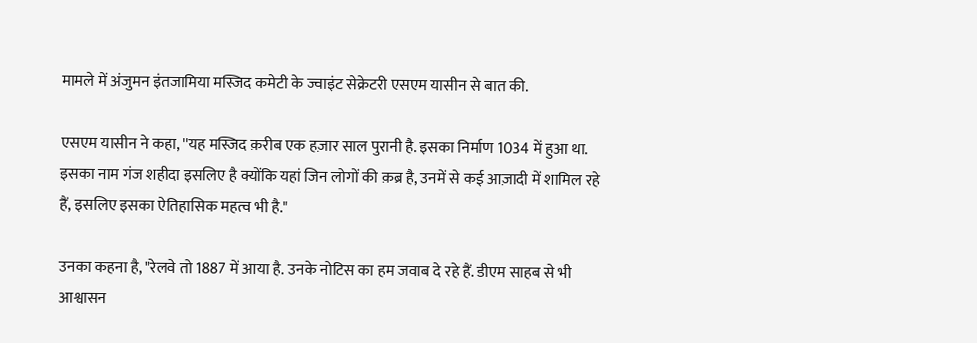मामले में अंजुमन इंतजामिया मस्जिद कमेटी के ज्वाइंट सेक्रेटरी एसएम यासीन से बात की.

एसएम यासीन ने कहा, ''यह मस्जिद क़रीब एक हज़ार साल पुरानी है. इसका निर्माण 1034 में हुआ था. इसका नाम गंज शहीदा इसलिए है क्योंकि यहां जिन लोगों की क़ब्र है, उनमें से कई आज़ादी में शामिल रहे हैं, इसलिए इसका ऐतिहासिक महत्व भी है."

उनका कहना है, "रेलवे तो 1887 में आया है. उनके नोटिस का हम जवाब दे रहे हैं. डीएम साहब से भी आश्वासन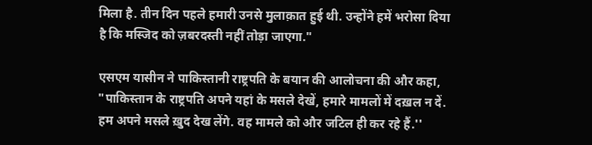मिला है. तीन दिन पहले हमारी उनसे मुलाक़ात हुई थी. उन्होंने हमें भरोसा दिया है कि मस्जिद को ज़बरदस्ती नहीं तोड़ा जाएगा."

एसएम यासीन ने पाकिस्तानी राष्ट्रपति के बयान की आलोचना की और कहा, "पाकिस्तान के राष्ट्रपति अपने यहां के मसले देखें, हमारे मामलों में दख़ल न दें. हम अपने मसले ख़ुद देख लेंगे. वह मामले को और जटिल ही कर रहे हैं.''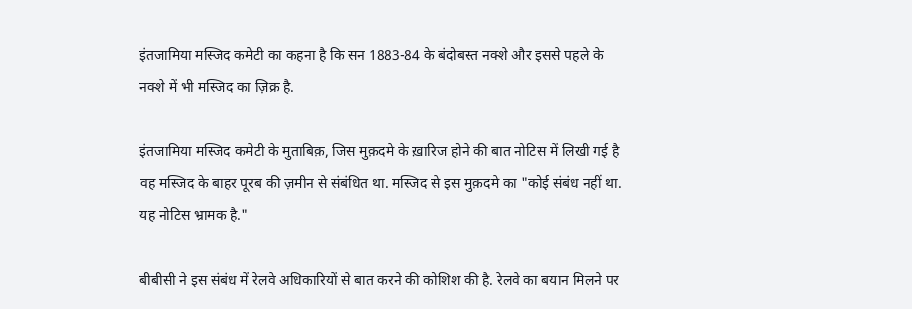इंतजामिया मस्जिद कमेटी का कहना है कि सन 1883-84 के बंदोबस्त नक्शे और इससे पहले के नक्शे में भी मस्जिद का ज़िक्र है.

इंतजामिया मस्जिद कमेटी के मुताबिक़, जिस मुक़दमे के ख़ारिज होने की बात नोटिस में लिखी गई है वह मस्जिद के बाहर पूरब की ज़मीन से संबंधित था. मस्जिद से इस मुक़दमे का "कोई संबंध नहीं था. यह नोटिस भ्रामक है."

बीबीसी ने इस संबंध में रेलवे अधिकारियों से बात करने की कोशिश की है. रेलवे का बयान मिलने पर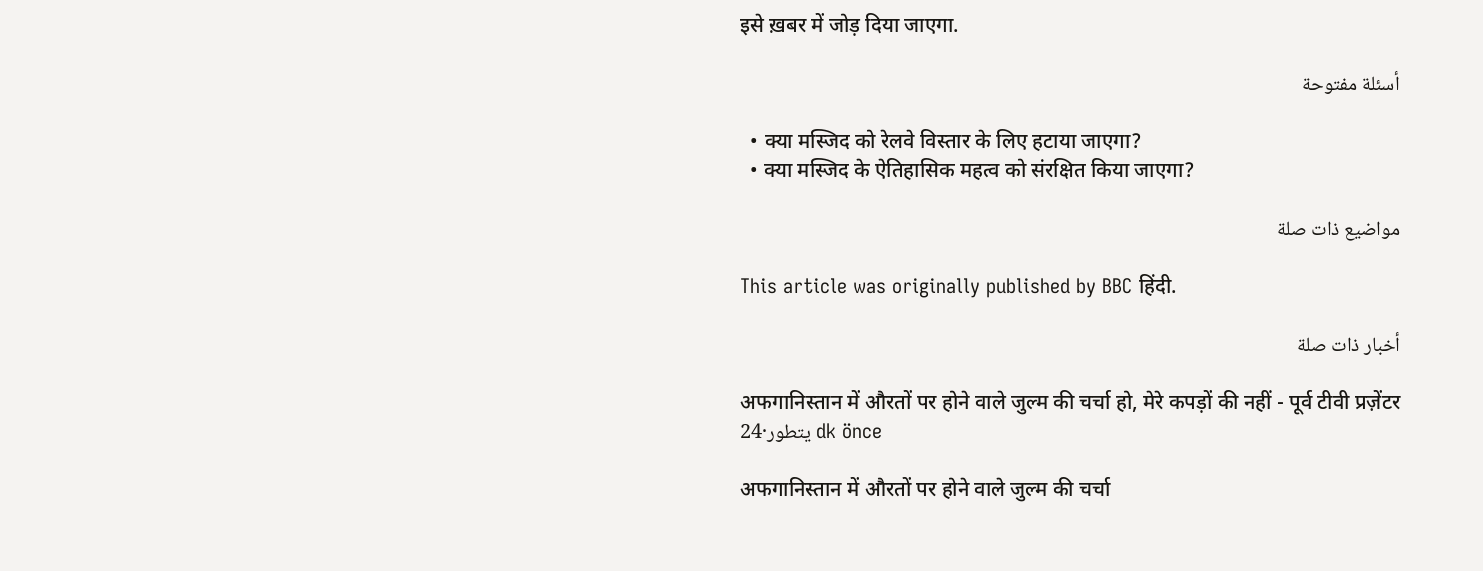इसे ख़बर में जोड़ दिया जाएगा.

أسئلة مفتوحة

  • क्या मस्जिद को रेलवे विस्तार के लिए हटाया जाएगा?
  • क्या मस्जिद के ऐतिहासिक महत्व को संरक्षित किया जाएगा?

مواضيع ذات صلة

This article was originally published by BBC हिंदी.

أخبار ذات صلة

अफगानिस्तान में औरतों पर होने वाले जुल्म की चर्चा हो, मेरे कपड़ों की नहीं - पूर्व टीवी प्रज़ेंटर
يتطور·24 dk önce

अफगानिस्तान में औरतों पर होने वाले जुल्म की चर्चा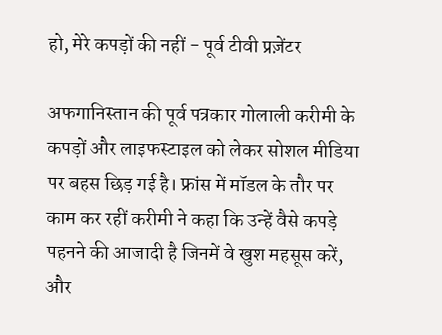हो, मेरे कपड़ों की नहीं - पूर्व टीवी प्रज़ेंटर

अफगानिस्तान की पूर्व पत्रकार गोलाली करीमी के कपड़ों और लाइफस्टाइल को लेकर सोशल मीडिया पर बहस छिड़ गई है। फ्रांस में मॉडल के तौर पर काम कर रहीं करीमी ने कहा कि उन्हें वैसे कपड़े पहनने की आजादी है जिनमें वे खुश महसूस करें, और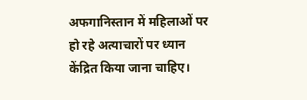अफगानिस्तान में महिलाओं पर हो रहे अत्याचारों पर ध्यान केंद्रित किया जाना चाहिए।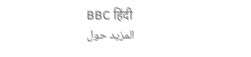BBC हिंदी
المزيد حول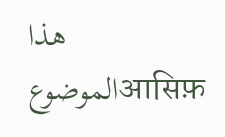هذا الموضوعआसिफ़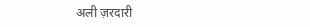अली ज़रदारी